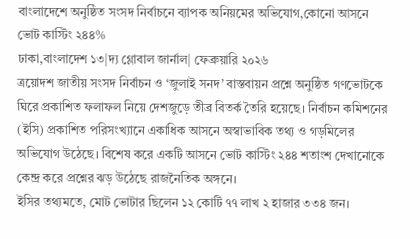বাংলাদেশে অনুষ্ঠিত সংসদ নির্বাচনে ব্যাপক অনিয়মের অভিযোগ,কোনো আসনে ভোট কাস্টিং ২৪৪%
ঢাকা,বাংলাদেশ ১৩|দ্য গ্লোবাল জার্নাল| ফেব্রুয়ারি ২০২৬
ত্রয়োদশ জাতীয় সংসদ নির্বাচন ও ‘জুলাই সনদ’ বাস্তবায়ন প্রশ্নে অনুষ্ঠিত গণভোটকে ঘিরে প্রকাশিত ফলাফল নিয়ে দেশজুড়ে তীব্র বিতর্ক তৈরি হয়েছে। নির্বাচন কমিশনের (ইসি) প্রকাশিত পরিসংখ্যানে একাধিক আসনে অস্বাভাবিক তথ্য ও গড়মিলের অভিযোগ উঠেছে। বিশেষ করে একটি আসনে ভোট কাস্টিং ২৪৪ শতাংশ দেখানোকে কেন্দ্র করে প্রশ্নের ঝড় উঠেছে রাজনৈতিক অঙ্গনে।
ইসির তথ্যমতে, মোট ভোটার ছিলেন ১২ কোটি ৭৭ লাখ ২ হাজার ৩৩৪ জন।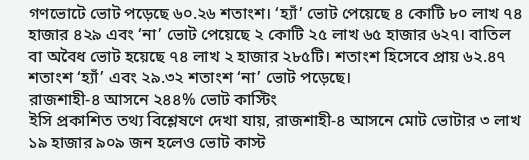গণভোটে ভোট পড়েছে ৬০.২৬ শতাংশ। ‘হ্যাঁ’ ভোট পেয়েছে ৪ কোটি ৮০ লাখ ৭৪ হাজার ৪২৯ এবং ‘না’ ভোট পেয়েছে ২ কোটি ২৫ লাখ ৬৫ হাজার ৬২৭। বাতিল বা অবৈধ ভোট হয়েছে ৭৪ লাখ ২ হাজার ২৮৫টি। শতাংশ হিসেবে প্রায় ৬২.৪৭ শতাংশ ‘হ্যাঁ’ এবং ২৯.৩২ শতাংশ ‘না’ ভোট পড়েছে।
রাজশাহী-৪ আসনে ২৪৪% ভোট কাস্টিং
ইসি প্রকাশিত তথ্য বিশ্লেষণে দেখা যায়, রাজশাহী-৪ আসনে মোট ভোটার ৩ লাখ ১৯ হাজার ৯০৯ জন হলেও ভোট কাস্ট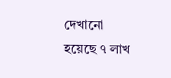দেখানো হয়েছে ৭ লাখ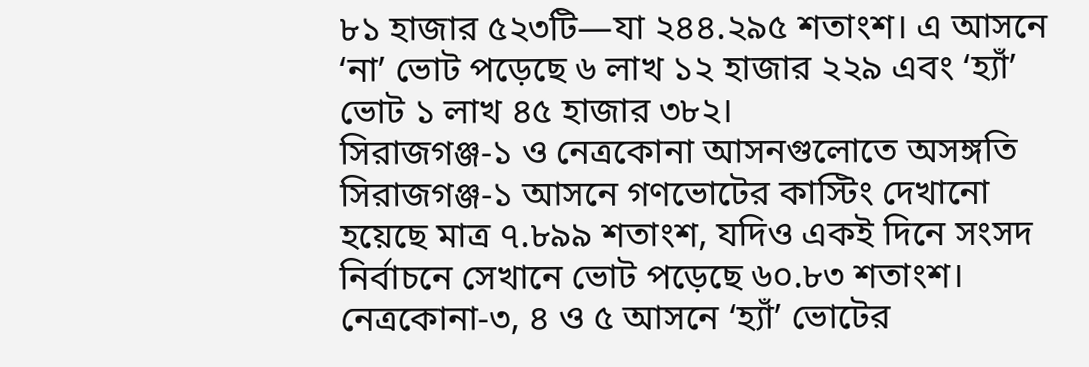৮১ হাজার ৫২৩টি—যা ২৪৪.২৯৫ শতাংশ। এ আসনে ‘না’ ভোট পড়েছে ৬ লাখ ১২ হাজার ২২৯ এবং ‘হ্যাঁ’ ভোট ১ লাখ ৪৫ হাজার ৩৮২।
সিরাজগঞ্জ-১ ও নেত্রকোনা আসনগুলোতে অসঙ্গতি
সিরাজগঞ্জ-১ আসনে গণভোটের কাস্টিং দেখানো হয়েছে মাত্র ৭.৮৯৯ শতাংশ, যদিও একই দিনে সংসদ নির্বাচনে সেখানে ভোট পড়েছে ৬০.৮৩ শতাংশ।
নেত্রকোনা-৩, ৪ ও ৫ আসনে ‘হ্যাঁ’ ভোটের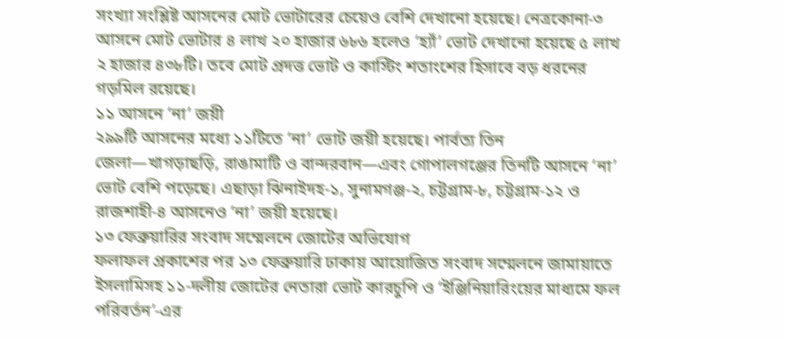সংখ্যা সংশ্লিষ্ট আসনের মোট ভোটারের চেয়েও বেশি দেখানো হয়েছে। নেত্রকোনা-৩ আসনে মোট ভোটার ৪ লাখ ২০ হাজার ৬৮৬ হলেও ‘হ্যাঁ’ ভোট দেখানো হয়েছে ৫ লাখ ২ হাজার ৪৩৮টি। তবে মোট প্রদত্ত ভোট ও কাস্টিং শতাংশের হিসাবে বড় ধরনের গড়মিল রয়েছে।
১১ আসনে ‘না’ জয়ী
২৯৯টি আসনের মধ্যে ১১টিতে ‘না’ ভোট জয়ী হয়েছে। পার্বত্য তিন জেলা—খাগড়াছড়ি, রাঙামাটি ও বান্দরবান—এবং গোপালগঞ্জের তিনটি আসনে ‘না’ ভোট বেশি পড়েছে। এছাড়া ঝিনাইদহ-১, সুনামগঞ্জ-২, চট্টগ্রাম-৮, চট্টগ্রাম-১২ ও রাজশাহী-৪ আসনেও ‘না’ জয়ী হয়েছে।
১৩ ফেব্রুয়ারির সংবাদ সম্মেলনে জোটের অভিযোগ
ফলাফল প্রকাশের পর ১৩ ফেব্রুয়ারি ঢাকায় আয়োজিত সংবাদ সম্মেলনে জামায়াতে ইসলামিসহ ১১-দলীয় জোটের নেতারা ভোট কারচুপি ও ‘ইঞ্জিনিয়ারিংয়ের মাধ্যমে ফল পরিবর্তন’-এর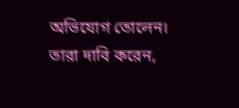অভিযোগ তোলেন। তারা দাবি করেন,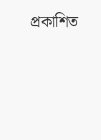প্রকাশিত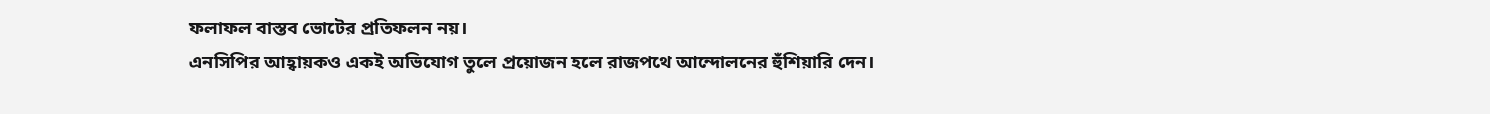ফলাফল বাস্তব ভোটের প্রতিফলন নয়।
এনসিপির আহ্বায়কও একই অভিযোগ তুলে প্রয়োজন হলে রাজপথে আন্দোলনের হুঁশিয়ারি দেন।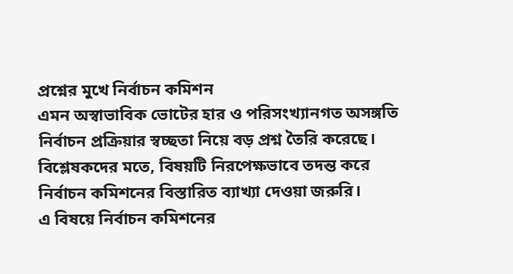প্রশ্নের মুখে নির্বাচন কমিশন
এমন অস্বাভাবিক ভোটের হার ও পরিসংখ্যানগত অসঙ্গতি নির্বাচন প্রক্রিয়ার স্বচ্ছতা নিয়ে বড় প্রশ্ন তৈরি করেছে। বিশ্লেষকদের মতে, বিষয়টি নিরপেক্ষভাবে তদন্ত করে নির্বাচন কমিশনের বিস্তারিত ব্যাখ্যা দেওয়া জরুরি।
এ বিষয়ে নির্বাচন কমিশনের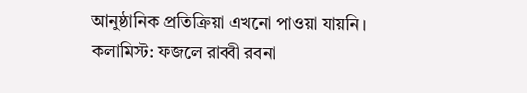আনুষ্ঠানিক প্রতিক্রিয়া এখনো পাওয়া যায়নি।
কলামিস্ট: ফজলে রাব্বী রবনা